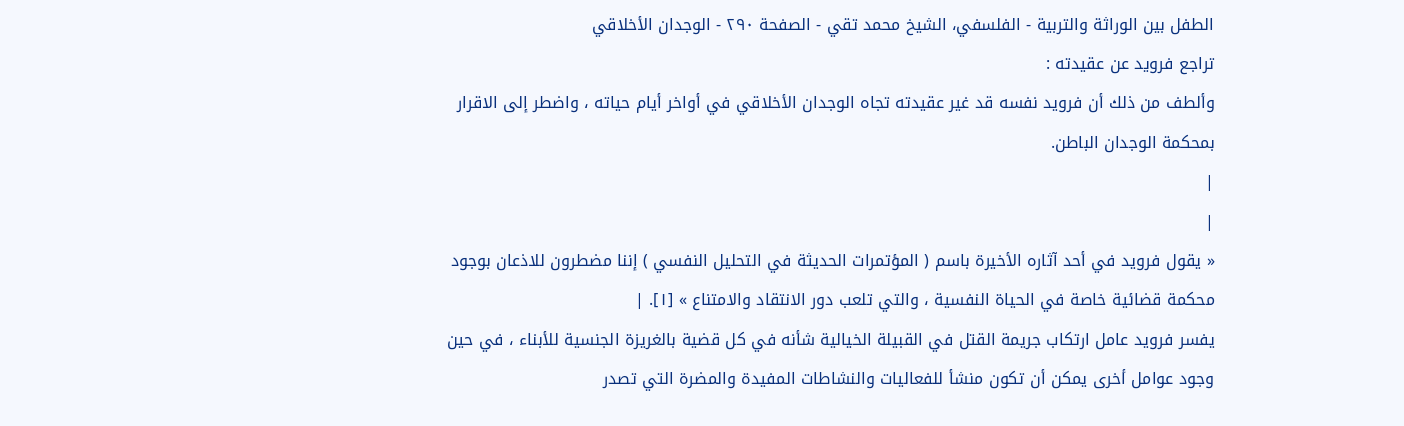الطفل بين الوراثة والتربية - الفلسفي، الشيخ محمد تقي - الصفحة ٢٩٠ - الوجدان الأخلاقي
تراجع فرويد عن عقيدته :
وألطف من ذلك أن فرويد نفسه قد غير عقيدته تجاه الوجدان الأخلاقي في أواخر أيام حياته ، واضطر إلى الاقرار بمحكمة الوجدان الباطن.
|
|
« يقول فرويد في أحد آثاره الأخيرة باسم ( المؤتمرات الحديثة في التحليل النفسي ) إننا مضطرون للاذعان بوجود محكمة قضائية خاصة في الحياة النفسية ، والتي تلعب دور الانتقاد والامتناع » [١]. |
يفسر فرويد عامل ارتكاب جريمة القتل في القبيلة الخيالية شأنه في كل قضية بالغريزة الجنسية للأبناء ، في حين وجود عوامل أخرى يمكن أن تكون منشأ للفعاليات والنشاطات المفيدة والمضرة التي تصدر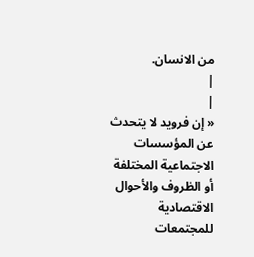من الانسان.
|
|
« إن فرويد لا يتحدث عن المؤسسات الاجتماعية المختلفة أو الظروف والأحوال الاقتصادية للمجتمعات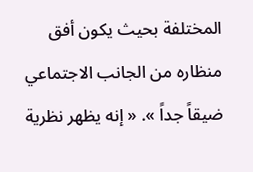المختلفة بحيث يكون أفق منظاره من الجانب الاجتماعي ضيقاً جداً ». « إنه يظهر نظرية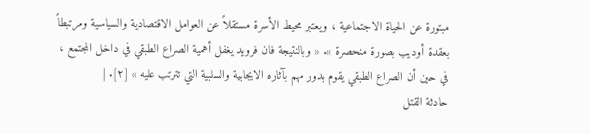مبتورة عن الحياة الاجتماعية ، ويعتبر محيط الأسرة مستقلاً عن العوامل الاقتصادية والسياسية ومرتبطاً بعقدة أوديب بصورة منحصرة ». « وبالنتيجة فان فرويد يغفل أهمية الصراع الطبقي في داخل المجتمع ، في حين أن الصراع الطبقي يقوم بدور مهم بآثاره الايجابية والسلبية التي تترتب عليه » [٢]. |
حادثة القتل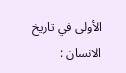الأولى في تاريخ الانسان :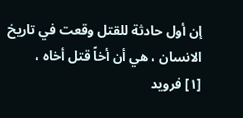إن أول حادثة للقتل وقعت في تاريخ الانسان ، هي أن أخاً قتل أخاه ،
[١] فرويد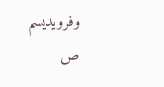وفرويديسم ص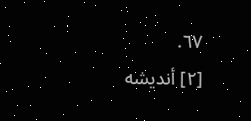٦٧.
[٢] أنديشه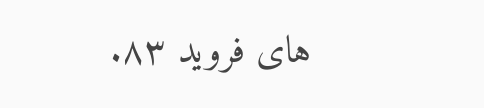هاى فرويد ٨٣.